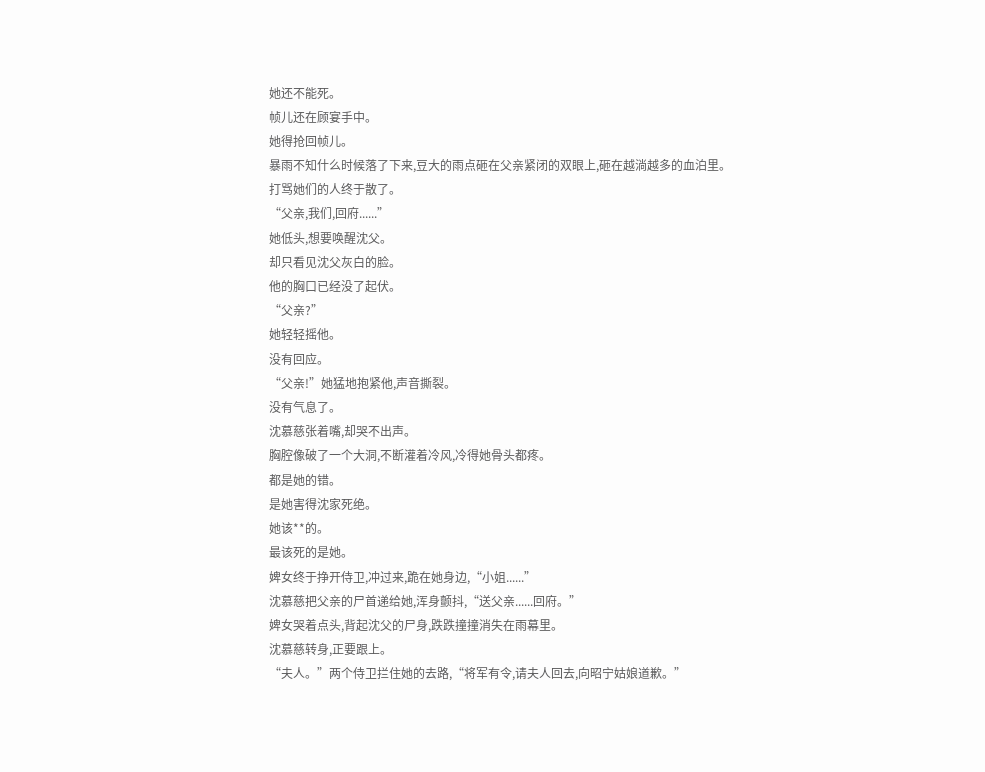她还不能死。
帧儿还在顾宴手中。
她得抢回帧儿。
暴雨不知什么时候落了下来,豆大的雨点砸在父亲紧闭的双眼上,砸在越淌越多的血泊里。
打骂她们的人终于散了。
“父亲,我们,回府......”
她低头,想要唤醒沈父。
却只看见沈父灰白的脸。
他的胸口已经没了起伏。
“父亲?”
她轻轻摇他。
没有回应。
“父亲!”她猛地抱紧他,声音撕裂。
没有气息了。
沈慕慈张着嘴,却哭不出声。
胸腔像破了一个大洞,不断灌着冷风,冷得她骨头都疼。
都是她的错。
是她害得沈家死绝。
她该**的。
最该死的是她。
婢女终于挣开侍卫,冲过来,跪在她身边,“小姐......”
沈慕慈把父亲的尸首递给她,浑身颤抖,“送父亲......回府。”
婢女哭着点头,背起沈父的尸身,跌跌撞撞消失在雨幕里。
沈慕慈转身,正要跟上。
“夫人。”两个侍卫拦住她的去路,“将军有令,请夫人回去,向昭宁姑娘道歉。”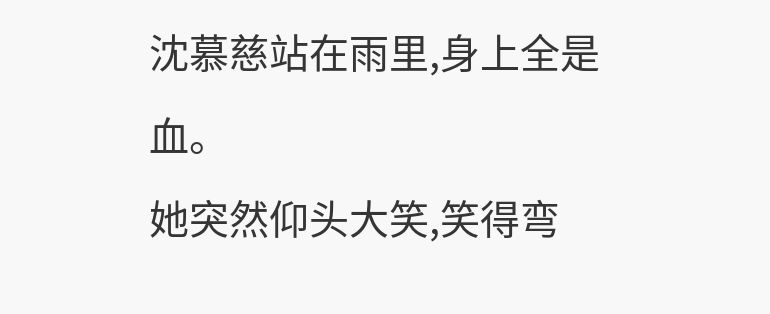沈慕慈站在雨里,身上全是血。
她突然仰头大笑,笑得弯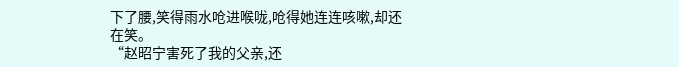下了腰,笑得雨水呛进喉咙,呛得她连连咳嗽,却还在笑。
“赵昭宁害死了我的父亲,还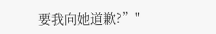要我向她道歉?”"